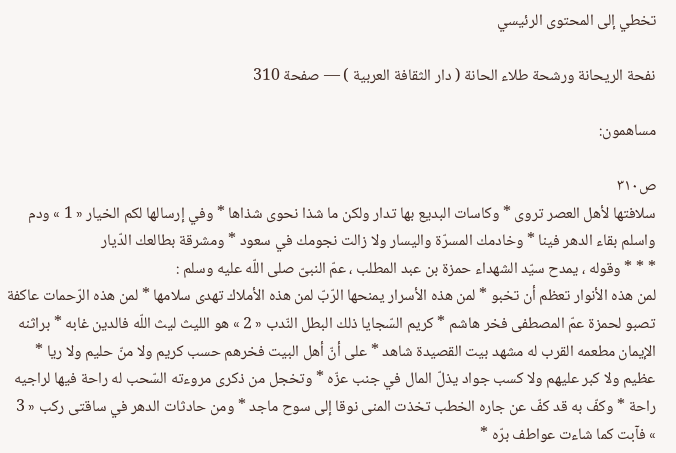تخطي إلى المحتوى الرئيسي

نفحة الريحانة ورشحة طلاء الحانة ( دار الثقافة العربية ) — صفحة 310

مساهمون:

ص٣١٠
سلافتها لأهل العصر تروى * وكاسات البديع بها تدار ولكن ما شذا نحوى شذاها * وفي إرسالها لكم الخيار « 1 » ودم واسلم بقاء الدهر فينا * وخادمك المسرّة واليسار ولا زالت نجومك في سعود * ومشرقة بطالعك الدّيار
* * * وقوله ، يمدح سيّد الشهداء حمزة بن عبد المطلب ، عمّ النبىّ صلى اللّه عليه وسلم :
لمن هذه الأنوار تعظم أن تخبو * لمن هذه الأسرار يمنحها الرّبّ لمن هذه الأملاك تهدى سلامها * لمن هذه الرّحمات عاكفة تصبو لحمزة عمّ المصطفى فخر هاشم * كريم السّجايا ذلك البطل النّدب « 2 » هو الليث ليث اللّه فالدين غابه * براثنه الإيمان مطعمه القرب له مشهد بيت القصيدة شاهد * على أنّ أهل البيت فخرهم حسب كريم ولا منّ حليم ولا ريا * عظيم ولا كبر عليهم ولا كسب جواد يذلّ المال في جنب عزّه * وتخجل من ذكرى مروءته السّحب له راحة فيها لراجيه راحة * وكفّ به قد كفّ عن جاره الخطب تخذت المنى نوقا إلى سوح ماجد * ومن حادثات الدهر في ساقتى ركب « 3 » فآبت كما شاءت عواطف برّه *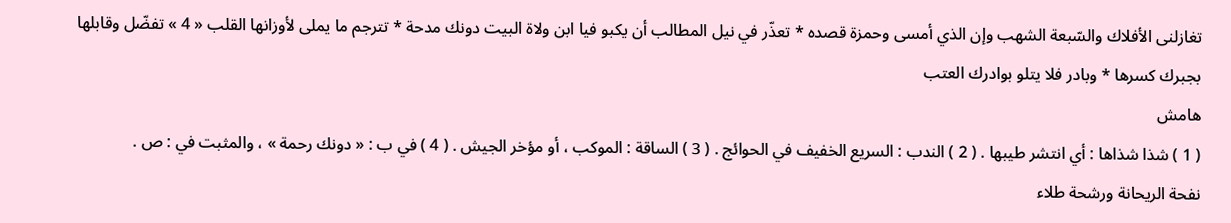تغازلنى الأفلاك والسّبعة الشهب وإن الذي أمسى وحمزة قصده * تعذّر في نيل المطالب أن يكبو فيا ابن ولاة البيت دونك مدحة * تترجم ما يملى لأوزانها القلب « 4 » تفضّل وقابلها بجبرك كسرها * وبادر فلا يتلو بوادرك العتب
هامش
( 1 ) شذا شذاها : أي انتشر طيبها . ( 2 ) الندب : السريع الخفيف في الحوائج . ( 3 ) الساقة : الموكب ، أو مؤخر الجيش . ( 4 ) في ب : « دونك رحمة » ، والمثبت في : ص .
نفحة الريحانة ورشحة طلاء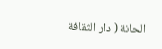الحانة ( دار الثقافة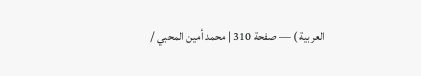العربية ) — صفحة 310 | محمد أمين المحبي /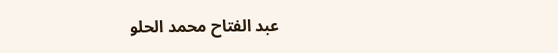عبد الفتاح محمد الحلو